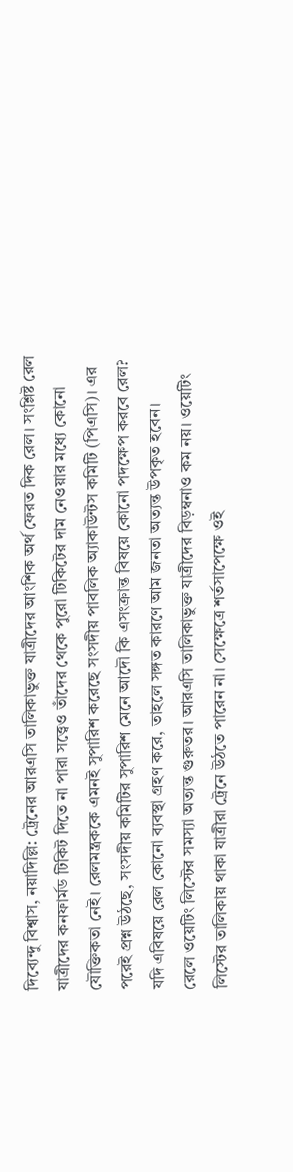দিব্যেন্দু বিশ্বাস, নয়াদিল্লি: ট্রেনের আরএসি তালিকাভুক্ত যাত্রীদের আংশিক অর্থ ফেরত দিক রেল। সংশ্লিষ্ট রেল যাত্রীদের কনফার্মড টিকিট দিতে না পারা সত্ত্বেও তাঁদের থেকে পুরো টিকিটের দাম নেওয়ার মধ্যে কোনো যৌক্তিকতা নেই। রেলমন্ত্রককে এমনই সুপারিশ করেছে সংসদীয় পাবলিক অ্যাকাউন্টস কমিটি (পিএসি)। এর পরেই প্রশ্ন উঠছে, সংসদীয় কমিটির সুপারিশ মেনে আদৌ কি এসংক্রান্ত বিষয়ে কোনো পদক্ষেপ করবে রেল? যদি এবিষয়ে রেল কোনো ব্যবস্থা গ্রহণ করে, তাহলে সঙ্গত কারণে আম জনতা অত্যন্ত উপকৃত হবেন।
রেলে ওয়েটিং লিস্টের সমস্যা অত্যন্ত গুরুতর। আরএসি তালিকাভুক্ত যাত্রীদের বিড়ম্বনাও কম নয়। ওয়েটিং লিস্টের তালিকায় থাকা যাত্রীরা ট্রেনে উঠতে পারেন না। সেক্ষেত্রে শর্তসাপেক্ষে ওই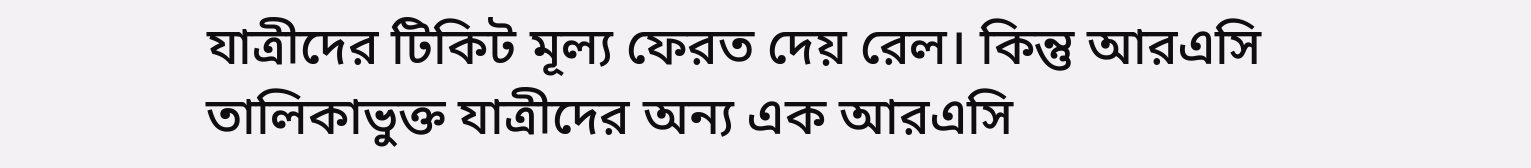যাত্রীদের টিকিট মূল্য ফেরত দেয় রেল। কিন্তু আরএসি তালিকাভুক্ত যাত্রীদের অন্য এক আরএসি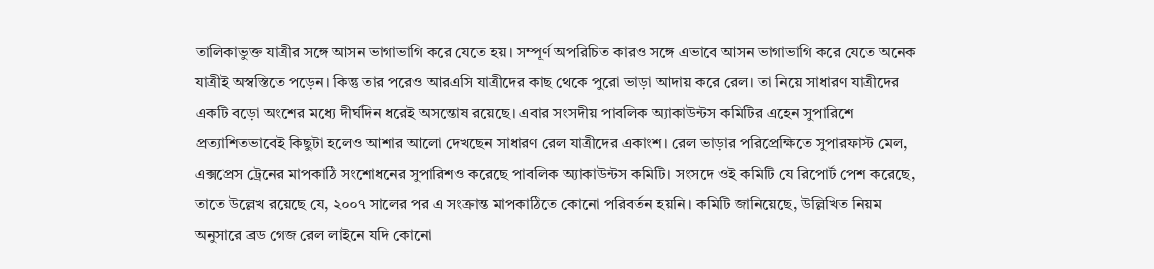তালিকাভুক্ত যাত্রীর সঙ্গে আসন ভাগাভাগি করে যেতে হয়। সম্পূর্ণ অপরিচিত কারও সঙ্গে এভাবে আসন ভাগাভাগি করে যেতে অনেক যাত্রীই অস্বস্তিতে পড়েন। কিন্তু তার পরেও আরএসি যাত্রীদের কাছ থেকে পুরো ভাড়া আদায় করে রেল। তা নিয়ে সাধারণ যাত্রীদের একটি বড়ো অংশের মধ্যে দীর্ঘদিন ধরেই অসন্তোষ রয়েছে। এবার সংসদীয় পাবলিক অ্যাকাউন্টস কমিটির এহেন সুপারিশে প্রত্যাশিতভাবেই কিছুটা হলেও আশার আলো দেখছেন সাধারণ রেল যাত্রীদের একাংশ। রেল ভাড়ার পরিপ্রেক্ষিতে সুপারফাস্ট মেল, এক্সপ্রেস ট্রেনের মাপকাঠি সংশোধনের সুপারিশও করেছে পাবলিক অ্যাকাউন্টস কমিটি। সংসদে ওই কমিটি যে রিপোর্ট পেশ করেছে, তাতে উল্লেখ রয়েছে যে, ২০০৭ সালের পর এ সংক্রান্ত মাপকাঠিতে কোনো পরিবর্তন হয়নি। কমিটি জানিয়েছে, উল্লিখিত নিয়ম অনুসারে ব্রড গেজ রেল লাইনে যদি কোনো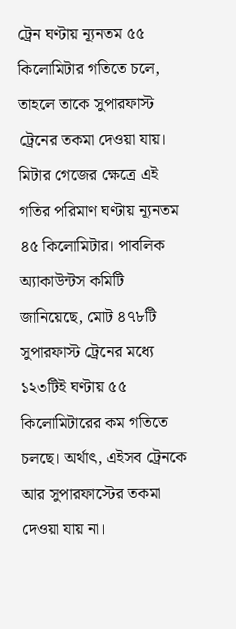ট্রেন ঘণ্টায় ন্যূনতম ৫৫ কিলোমিটার গতিতে চলে, তাহলে তাকে সুপারফাস্ট ট্রেনের তকমা দেওয়া যায়। মিটার গেজের ক্ষেত্রে এই গতির পরিমাণ ঘণ্টায় ন্যূনতম ৪৫ কিলোমিটার। পাবলিক অ্যাকাউন্টস কমিটি জানিয়েছে, মোট ৪৭৮টি সুপারফাস্ট ট্রেনের মধ্যে ১২৩টিই ঘণ্টায় ৫৫ কিলোমিটারের কম গতিতে চলছে। অর্থাৎ, এইসব ট্রেনকে আর সুপারফাস্টের তকমা দেওয়া যায় না।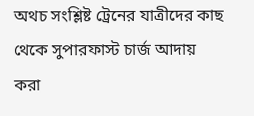অথচ সংশ্লিষ্ট ট্রেনের যাত্রীদের কাছ থেকে সুপারফাস্ট চার্জ আদায় করা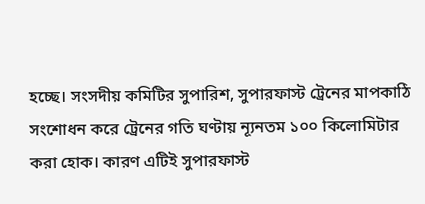হচ্ছে। সংসদীয় কমিটির সুপারিশ, সুপারফাস্ট ট্রেনের মাপকাঠি সংশোধন করে ট্রেনের গতি ঘণ্টায় ন্যূনতম ১০০ কিলোমিটার করা হোক। কারণ এটিই সুপারফাস্ট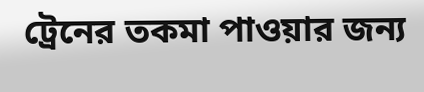ট্রেনের তকমা পাওয়ার জন্য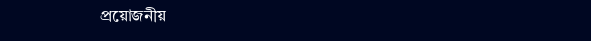প্রয়োজনীয়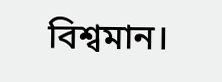বিশ্বমান।